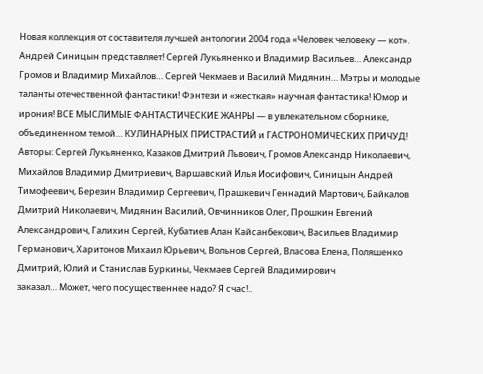Новая коллекция от составителя лучшей антологии 2004 года «Человек человеку — кот». Андрей Синицын представляет! Сергей Лукьяненко и Владимир Васильев… Александр Громов и Владимир Михайлов… Сергей Чекмаев и Василий Мидянин… Мэтры и молодые таланты отечественной фантастики! Фэнтези и «жесткая» научная фантастика! Юмор и ирония! ВСЕ МЫСЛИМЫЕ ФАНТАСТИЧЕСКИЕ ЖАНРЫ — в увлекательном сборнике, объединенном темой… КУЛИНАРНЫХ ПРИСТРАСТИЙ и ГАСТРОНОМИЧЕСКИХ ПРИЧУД!
Авторы: Сергей Лукьяненко, Казаков Дмитрий Львович, Громов Александр Николаевич, Михайлов Владимир Дмитриевич, Варшавский Илья Иосифович, Синицын Андрей Тимофеевич, Березин Владимир Сергеевич, Прашкевич Геннадий Мартович, Байкалов Дмитрий Николаевич, Мидянин Василий, Овчинников Олег, Прошкин Евгений Александрович, Галихин Сергей, Кубатиев Алан Кайсанбекович, Васильев Владимир Германович, Харитонов Михаил Юрьевич, Вольнов Сергей, Власова Елена, Поляшенко Дмитрий, Юлий и Станислав Буркины, Чекмаев Сергей Владимирович
заказал… Может, чего посущественнее надо? Я счас!..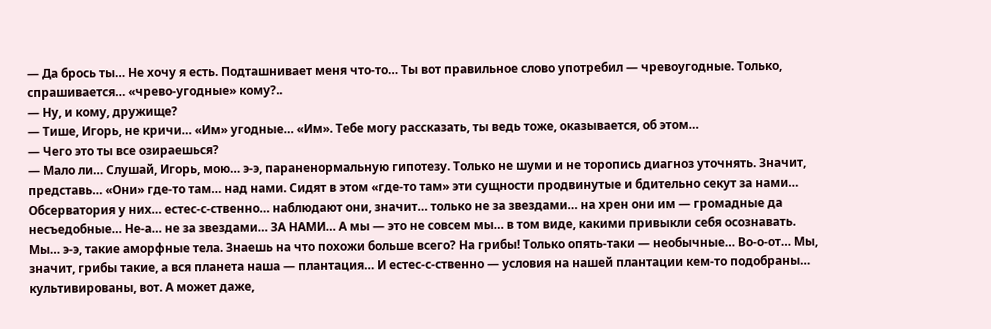— Да брось ты… Не хочу я есть. Подташнивает меня что-то… Ты вот правильное слово употребил — чревоугодные. Только, спрашивается… «чрево-угодные» кому?..
— Ну, и кому, дружище?
— Тише, Игорь, не кричи… «Им» угодные… «Им». Тебе могу рассказать, ты ведь тоже, оказывается, об этом…
— Чего это ты все озираешься?
— Мало ли… Слушай, Игорь, мою… э-э, параненормальную гипотезу. Только не шуми и не торопись диагноз уточнять. Значит, представь… «Они» где-то там… над нами. Сидят в этом «где-то там» эти сущности продвинутые и бдительно секут за нами… Обсерватория у них… естес-с-ственно… наблюдают они, значит… только не за звездами… на хрен они им — громадные да несъедобные… Не-а… не за звездами… ЗА НАМИ… А мы — это не совсем мы… в том виде, какими привыкли себя осознавать. Мы… э-э, такие аморфные тела. Знаешь на что похожи больше всего? На грибы! Только опять-таки — необычные… Во-о-от… Мы, значит, грибы такие, а вся планета наша — плантация… И естес-с-ственно — условия на нашей плантации кем-то подобраны… культивированы, вот. А может даже,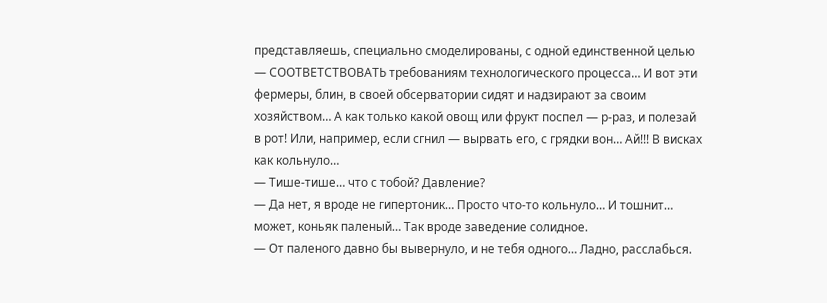представляешь, специально смоделированы, с одной единственной целью — СООТВЕТСТВОВАТЬ требованиям технологического процесса… И вот эти фермеры, блин, в своей обсерватории сидят и надзирают за своим хозяйством… А как только какой овощ или фрукт поспел — р-раз, и полезай в рот! Или, например, если сгнил — вырвать его, с грядки вон… Ай!!! В висках как кольнуло…
— Тише-тише… что с тобой? Давление?
— Да нет, я вроде не гипертоник… Просто что-то кольнуло… И тошнит… может, коньяк паленый… Так вроде заведение солидное.
— От паленого давно бы вывернуло, и не тебя одного… Ладно, расслабься.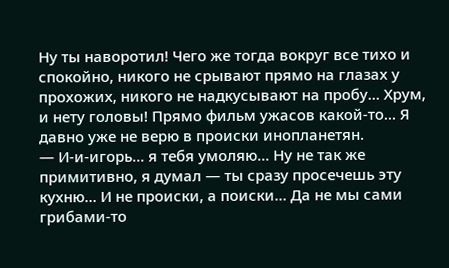Ну ты наворотил! Чего же тогда вокруг все тихо и спокойно, никого не срывают прямо на глазах у прохожих, никого не надкусывают на пробу… Хрум, и нету головы! Прямо фильм ужасов какой-то… Я давно уже не верю в происки инопланетян.
— И-и-игорь… я тебя умоляю… Ну не так же примитивно, я думал — ты сразу просечешь эту кухню… И не происки, а поиски… Да не мы сами грибами-то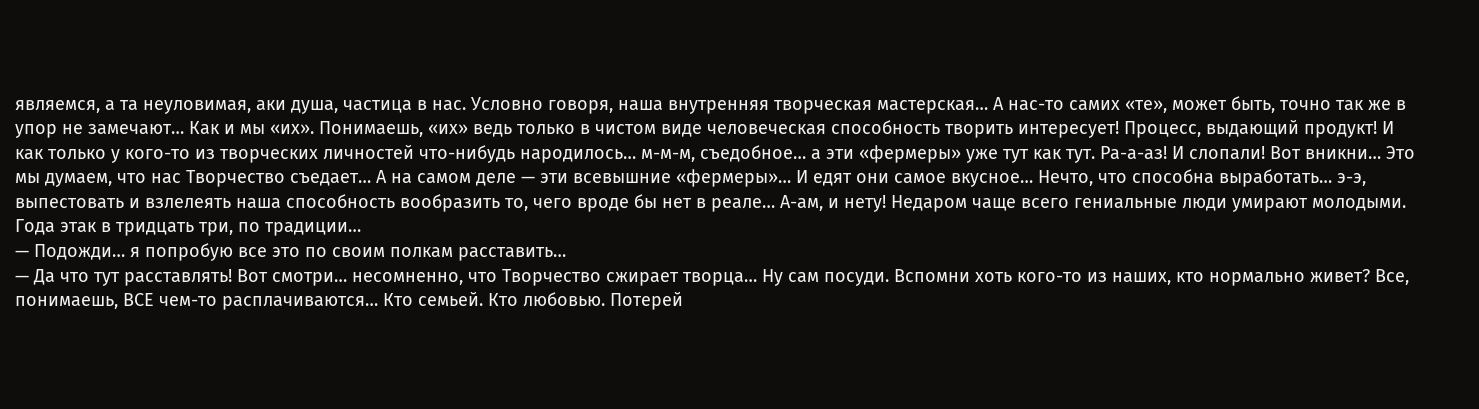являемся, а та неуловимая, аки душа, частица в нас. Условно говоря, наша внутренняя творческая мастерская… А нас-то самих «те», может быть, точно так же в упор не замечают… Как и мы «их». Понимаешь, «их» ведь только в чистом виде человеческая способность творить интересует! Процесс, выдающий продукт! И как только у кого-то из творческих личностей что-нибудь народилось… м-м-м, съедобное… а эти «фермеры» уже тут как тут. Ра-а-аз! И слопали! Вот вникни… Это мы думаем, что нас Творчество съедает… А на самом деле — эти всевышние «фермеры»… И едят они самое вкусное… Нечто, что способна выработать… э-э, выпестовать и взлелеять наша способность вообразить то, чего вроде бы нет в реале… А-ам, и нету! Недаром чаще всего гениальные люди умирают молодыми. Года этак в тридцать три, по традиции…
— Подожди… я попробую все это по своим полкам расставить…
— Да что тут расставлять! Вот смотри… несомненно, что Творчество сжирает творца… Ну сам посуди. Вспомни хоть кого-то из наших, кто нормально живет? Все, понимаешь, ВСЕ чем-то расплачиваются… Кто семьей. Кто любовью. Потерей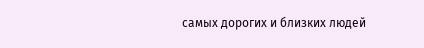самых дорогих и близких людей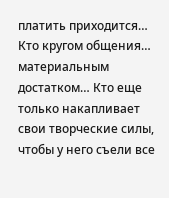платить приходится… Кто кругом общения… материальным достатком… Кто еще только накапливает свои творческие силы, чтобы у него съели все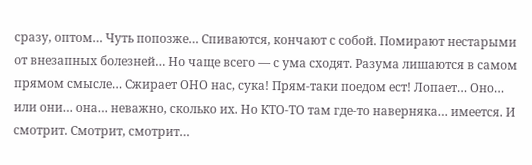сразу, оптом… Чуть попозже… Спиваются, кончают с собой. Помирают нестарыми от внезапных болезней… Но чаще всего — с ума сходят. Разума лишаются в самом прямом смысле… Сжирает ОНО нас, сука! Прям-таки поедом ест! Лопает… Оно… или они… она… неважно, сколько их. Но КТО-ТО там где-то наверняка… имеется. И смотрит. Смотрит, смотрит…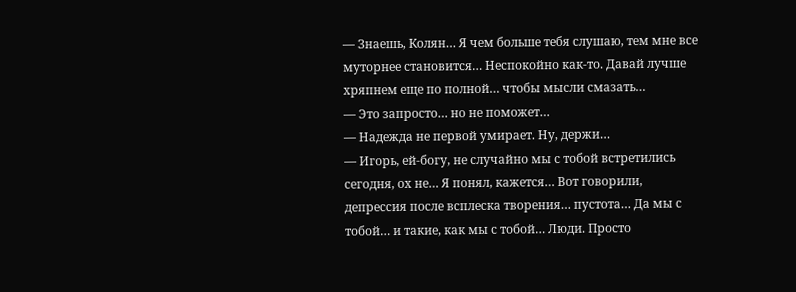— Знаешь, Колян… Я чем больше тебя слушаю, тем мне все муторнее становится… Неспокойно как-то. Давай лучше хряпнем еще по полной… чтобы мысли смазать…
— Это запросто… но не поможет…
— Надежда не первой умирает. Ну, держи…
— Игорь, ей-богу, не случайно мы с тобой встретились сегодня, ох не… Я понял, кажется… Вот говорили, депрессия после всплеска творения… пустота… Да мы с тобой… и такие, как мы с тобой… Люди. Просто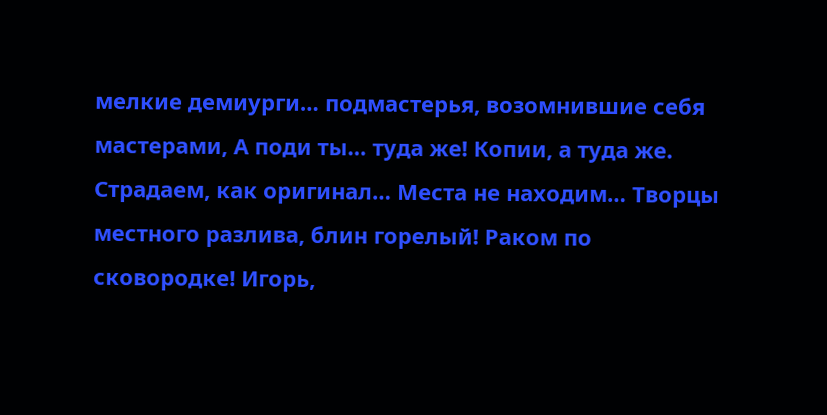мелкие демиурги… подмастерья, возомнившие себя мастерами, А поди ты… туда же! Копии, а туда же. Страдаем, как оригинал… Места не находим… Творцы местного разлива, блин горелый! Раком по сковородке! Игорь,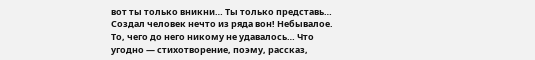вот ты только вникни… Ты только представь… Создал человек нечто из ряда вон! Небывалое. То, чего до него никому не удавалось… Что угодно — стихотворение, поэму, рассказ,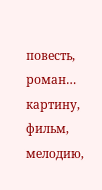повесть, роман… картину, фильм, мелодию,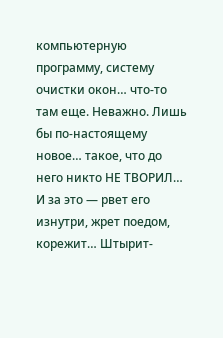компьютерную программу, систему очистки окон… что-то там еще. Неважно. Лишь бы по-настоящему новое… такое, что до него никто НЕ ТВОРИЛ… И за это — рвет его изнутри, жрет поедом, корежит… Штырит-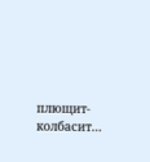плющит-колбасит…